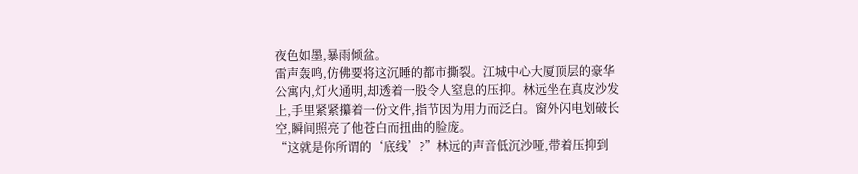夜色如墨,暴雨倾盆。
雷声轰鸣,仿佛要将这沉睡的都市撕裂。江城中心大厦顶层的豪华公寓内,灯火通明,却透着一股令人窒息的压抑。林远坐在真皮沙发上,手里紧紧攥着一份文件,指节因为用力而泛白。窗外闪电划破长空,瞬间照亮了他苍白而扭曲的脸庞。
“这就是你所谓的‘底线’?”林远的声音低沉沙哑,带着压抑到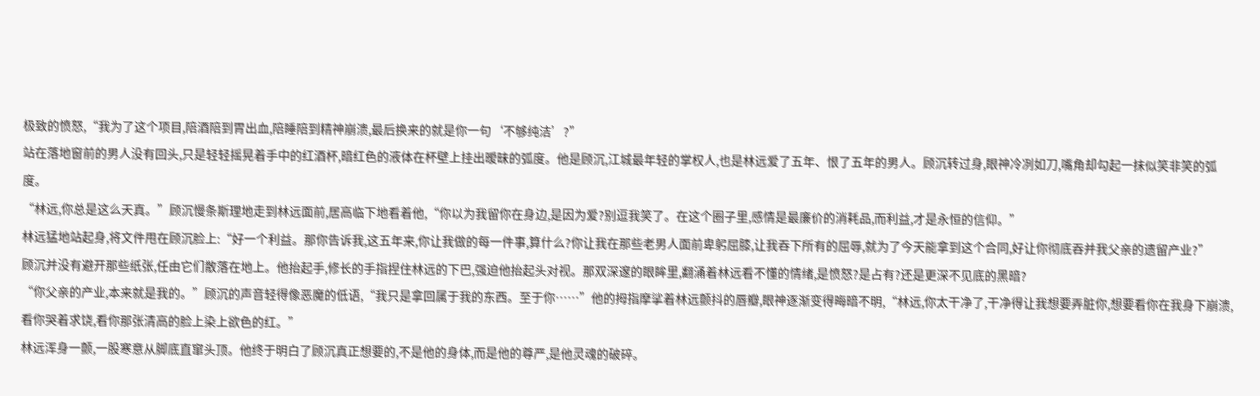极致的愤怒,“我为了这个项目,陪酒陪到胃出血,陪睡陪到精神崩溃,最后换来的就是你一句‘不够纯洁’?”
站在落地窗前的男人没有回头,只是轻轻摇晃着手中的红酒杯,暗红色的液体在杯壁上挂出暧昧的弧度。他是顾沉,江城最年轻的掌权人,也是林远爱了五年、恨了五年的男人。顾沉转过身,眼神冷冽如刀,嘴角却勾起一抹似笑非笑的弧度。
“林远,你总是这么天真。”顾沉慢条斯理地走到林远面前,居高临下地看着他,“你以为我留你在身边,是因为爱?别逗我笑了。在这个圈子里,感情是最廉价的消耗品,而利益,才是永恒的信仰。”
林远猛地站起身,将文件甩在顾沉脸上:“好一个利益。那你告诉我,这五年来,你让我做的每一件事,算什么?你让我在那些老男人面前卑躬屈膝,让我吞下所有的屈辱,就为了今天能拿到这个合同,好让你彻底吞并我父亲的遗留产业?”
顾沉并没有避开那些纸张,任由它们散落在地上。他抬起手,修长的手指捏住林远的下巴,强迫他抬起头对视。那双深邃的眼眸里,翻涌着林远看不懂的情绪,是愤怒?是占有?还是更深不见底的黑暗?
“你父亲的产业,本来就是我的。”顾沉的声音轻得像恶魔的低语,“我只是拿回属于我的东西。至于你……”他的拇指摩挲着林远颤抖的唇瓣,眼神逐渐变得晦暗不明,“林远,你太干净了,干净得让我想要弄脏你,想要看你在我身下崩溃,看你哭着求饶,看你那张清高的脸上染上欲色的红。”
林远浑身一颤,一股寒意从脚底直窜头顶。他终于明白了顾沉真正想要的,不是他的身体,而是他的尊严,是他灵魂的破碎。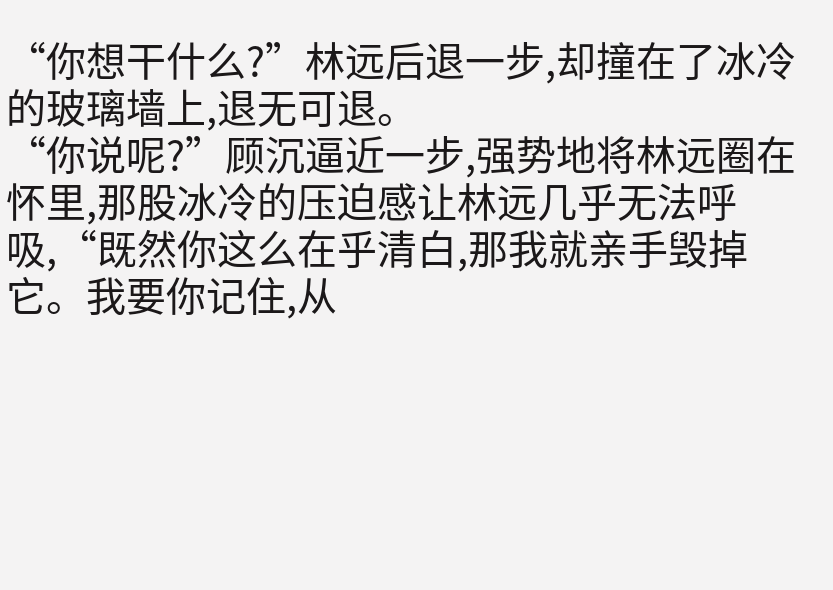“你想干什么?”林远后退一步,却撞在了冰冷的玻璃墙上,退无可退。
“你说呢?”顾沉逼近一步,强势地将林远圈在怀里,那股冰冷的压迫感让林远几乎无法呼吸,“既然你这么在乎清白,那我就亲手毁掉它。我要你记住,从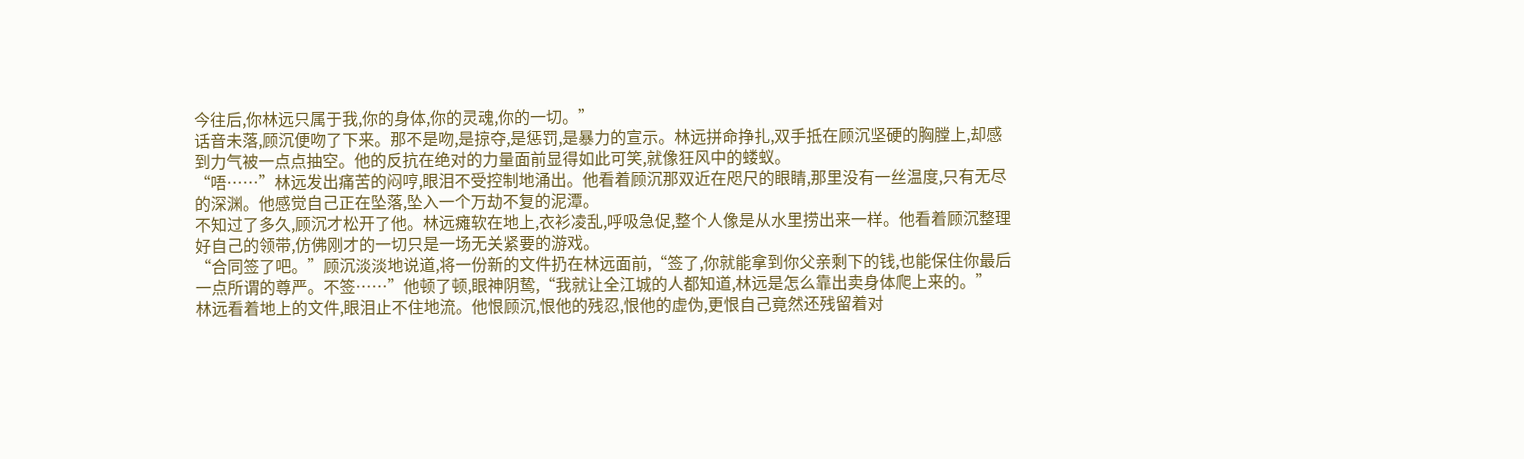今往后,你林远只属于我,你的身体,你的灵魂,你的一切。”
话音未落,顾沉便吻了下来。那不是吻,是掠夺,是惩罚,是暴力的宣示。林远拼命挣扎,双手抵在顾沉坚硬的胸膛上,却感到力气被一点点抽空。他的反抗在绝对的力量面前显得如此可笑,就像狂风中的蝼蚁。
“唔……”林远发出痛苦的闷哼,眼泪不受控制地涌出。他看着顾沉那双近在咫尺的眼睛,那里没有一丝温度,只有无尽的深渊。他感觉自己正在坠落,坠入一个万劫不复的泥潭。
不知过了多久,顾沉才松开了他。林远瘫软在地上,衣衫凌乱,呼吸急促,整个人像是从水里捞出来一样。他看着顾沉整理好自己的领带,仿佛刚才的一切只是一场无关紧要的游戏。
“合同签了吧。”顾沉淡淡地说道,将一份新的文件扔在林远面前,“签了,你就能拿到你父亲剩下的钱,也能保住你最后一点所谓的尊严。不签……”他顿了顿,眼神阴鸷,“我就让全江城的人都知道,林远是怎么靠出卖身体爬上来的。”
林远看着地上的文件,眼泪止不住地流。他恨顾沉,恨他的残忍,恨他的虚伪,更恨自己竟然还残留着对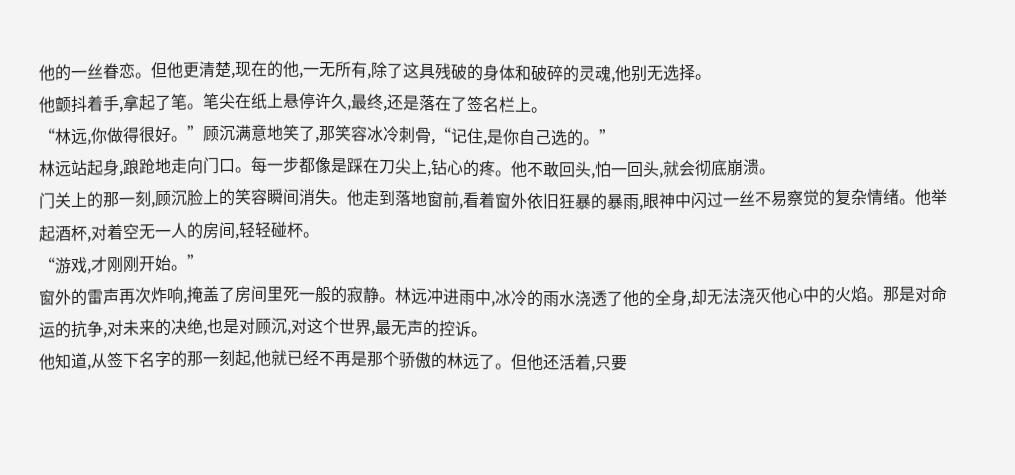他的一丝眷恋。但他更清楚,现在的他,一无所有,除了这具残破的身体和破碎的灵魂,他别无选择。
他颤抖着手,拿起了笔。笔尖在纸上悬停许久,最终,还是落在了签名栏上。
“林远,你做得很好。”顾沉满意地笑了,那笑容冰冷刺骨,“记住,是你自己选的。”
林远站起身,踉跄地走向门口。每一步都像是踩在刀尖上,钻心的疼。他不敢回头,怕一回头,就会彻底崩溃。
门关上的那一刻,顾沉脸上的笑容瞬间消失。他走到落地窗前,看着窗外依旧狂暴的暴雨,眼神中闪过一丝不易察觉的复杂情绪。他举起酒杯,对着空无一人的房间,轻轻碰杯。
“游戏,才刚刚开始。”
窗外的雷声再次炸响,掩盖了房间里死一般的寂静。林远冲进雨中,冰冷的雨水浇透了他的全身,却无法浇灭他心中的火焰。那是对命运的抗争,对未来的决绝,也是对顾沉,对这个世界,最无声的控诉。
他知道,从签下名字的那一刻起,他就已经不再是那个骄傲的林远了。但他还活着,只要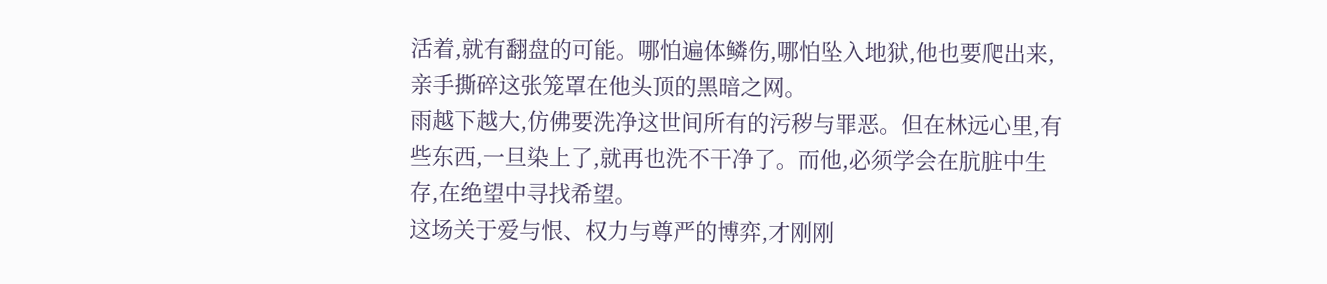活着,就有翻盘的可能。哪怕遍体鳞伤,哪怕坠入地狱,他也要爬出来,亲手撕碎这张笼罩在他头顶的黑暗之网。
雨越下越大,仿佛要洗净这世间所有的污秽与罪恶。但在林远心里,有些东西,一旦染上了,就再也洗不干净了。而他,必须学会在肮脏中生存,在绝望中寻找希望。
这场关于爱与恨、权力与尊严的博弈,才刚刚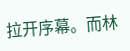拉开序幕。而林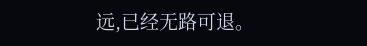远,已经无路可退。